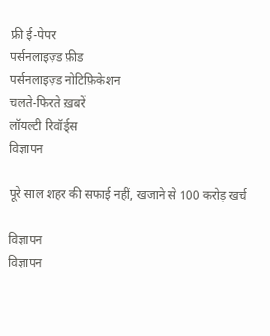फ्री ई-पेपर
पर्सनलाइज़्ड फ़ीड
पर्सनलाइज़्ड नोटिफ़िकेशन
चलते-फिरते ख़बरें
लॉयल्टी रिवॉर्ड्स
विज्ञापन

पूरे साल शहर की सफाई नहीं, खजाने से 100 करोड़ खर्च

विज्ञापन
विज्ञापन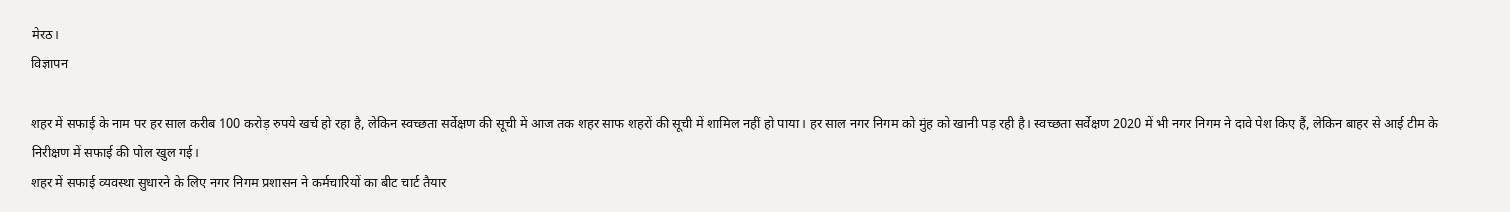मेरठ।
विज्ञापन

शहर में सफाई के नाम पर हर साल करीब 100 करोड़ रुपये खर्च हो रहा है, लेकिन स्वच्छता सर्वेक्षण की सूची में आज तक शहर साफ शहरों की सूची में शामिल नहीं हो पाया। हर साल नगर निगम को मुंह को खानी पड़ रही है। स्वच्छता सर्वेक्षण 2020 में भी नगर निगम ने दावे पेश किए हैं, लेकिन बाहर से आई टीम के निरीक्षण में सफाई की पोल खुल गई।
शहर में सफाई व्यवस्था सुधारने के लिए नगर निगम प्रशासन ने कर्मचारियों का बीट चार्ट तैयार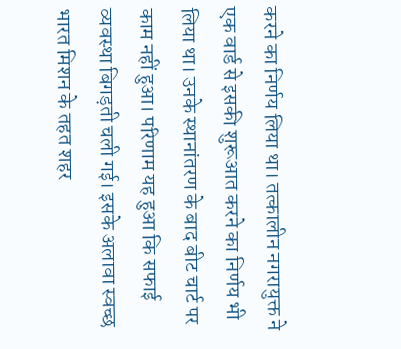करने का निर्णय लिया था। तत्कालीन नगरायुक्त ने एक वार्ड से इसकी शुरूआत करने का निर्णय भी लिया था। उनके स्थानांतरण के बाद बीट चार्ट पर काम नहीं हुआ। परिणाम यह हुआ कि सफाई व्यवस्था बिगड़ती चली गई। इसके अलावा स्वच्छ भारत मिशन के तहत शहर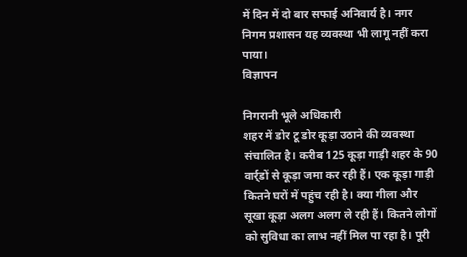में दिन में दो बार सफाई अनिवार्य है। नगर निगम प्रशासन यह व्यवस्था भी लागू नहीं करा पाया।
विज्ञापन

निगरानी भूले अधिकारी
शहर में डोर टू डोर कूड़ा उठाने की व्यवस्था संचालित है। करीब 125 कूड़ा गाड़ी शहर के 90 वार्र्डों से कूड़ा जमा कर रही हैं। एक कूड़ा गाड़ी कितने घरों में पहुंच रही है। क्या गीला और सूखा कूड़ा अलग अलग ले रही हैं। कितने लोगों को सुविधा का लाभ नहीं मिल पा रहा है। पूरी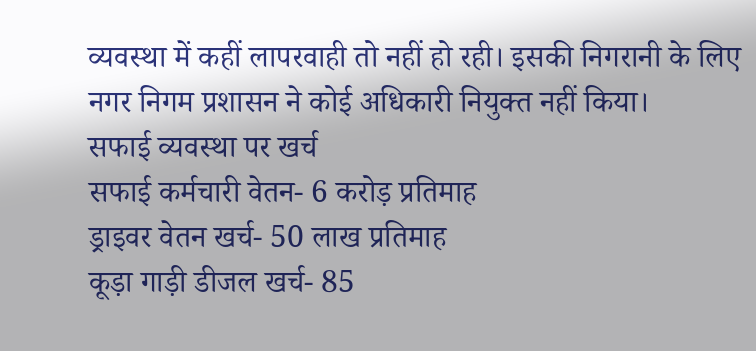व्यवस्था में कहीं लापरवाही तो नहीं हो रही। इसकी निगरानी के लिए नगर निगम प्रशासन ने कोई अधिकारी नियुक्त नहीं किया।
सफाई व्यवस्था पर खर्च
सफाई कर्मचारी वेतन- 6 करोड़ प्रतिमाह
ड्राइवर वेतन खर्च- 50 लाख प्रतिमाह
कूड़ा गाड़ी डीजल खर्च- 85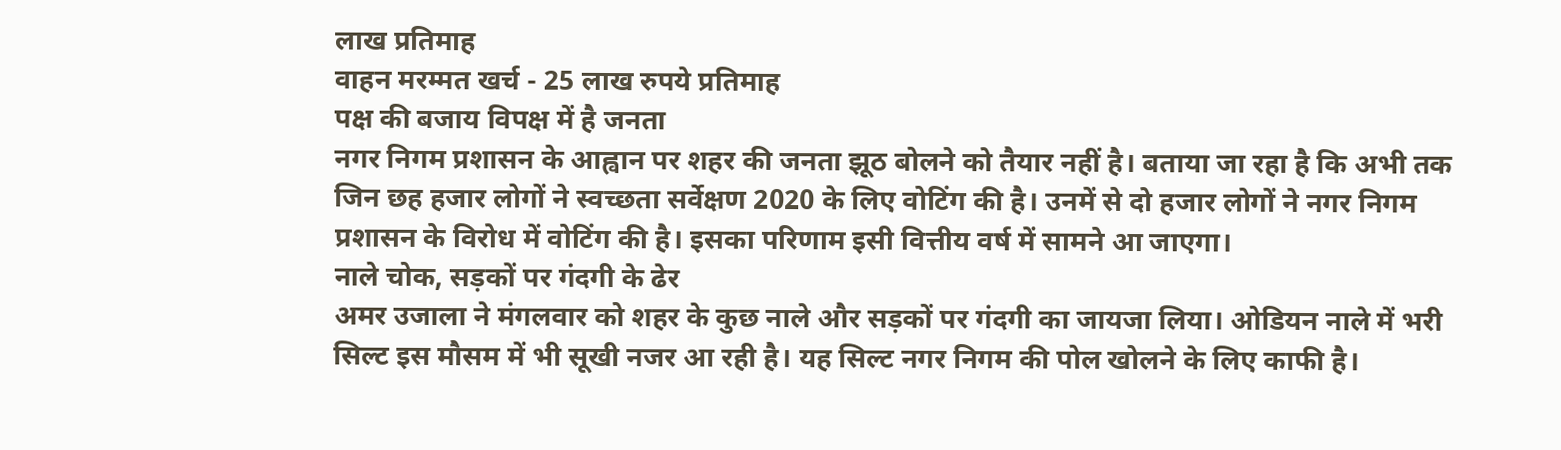लाख प्रतिमाह
वाहन मरम्मत खर्च - 25 लाख रुपये प्रतिमाह
पक्ष की बजाय विपक्ष में है जनता
नगर निगम प्रशासन के आह्वान पर शहर की जनता झूठ बोलने को तैयार नहीं है। बताया जा रहा है कि अभी तक जिन छह हजार लोगों ने स्वच्छता सर्वेक्षण 2020 के लिए वोटिंग की है। उनमें से दो हजार लोगों ने नगर निगम प्रशासन के विरोध में वोटिंग की है। इसका परिणाम इसी वित्तीय वर्ष में सामने आ जाएगा।
नाले चोक, सड़कों पर गंदगी के ढेर
अमर उजाला ने मंगलवार को शहर के कुछ नाले और सड़कों पर गंदगी का जायजा लिया। ओडियन नाले में भरी सिल्ट इस मौसम में भी सूखी नजर आ रही है। यह सिल्ट नगर निगम की पोल खोलने के लिए काफी है।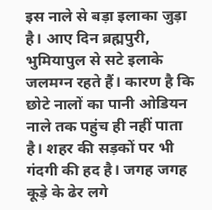इस नाले से बड़ा इलाका जुड़ा है। आए दिन ब्रह्मपुरी, भुमियापुल से सटे इलाके जलमग्न रहते हैं। कारण है कि छोटे नालों का पानी ओडियन नाले तक पहुंच ही नहीं पाता है। शहर की सड़कों पर भी गंदगी की हद है। जगह जगह कूड़े के ढेर लगे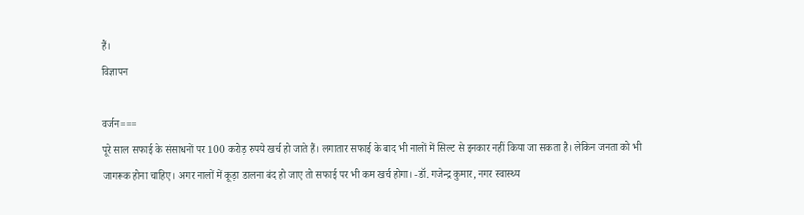हैं।
विज्ञापन

वर्जन===
पूरे साल सफाई के संसाधनों पर 100 करोड़ रुपये खर्च हो जाते हैं। लगातार सफाई के बाद भी नालों में सिल्ट से इनकार नहीं किया जा सकता है। लेकिन जनता को भी जागरूक होना चाहिए। अगर नालों में कूड़ा डालना बंद हो जाए तो सफाई पर भी कम खर्च होगा। -डॉ. गजेन्द्र कुमार, नगर स्वास्थ्य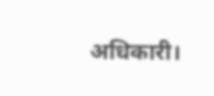अधिकारी।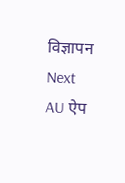विज्ञापन
Next
AU ऐप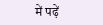में पढ़ें